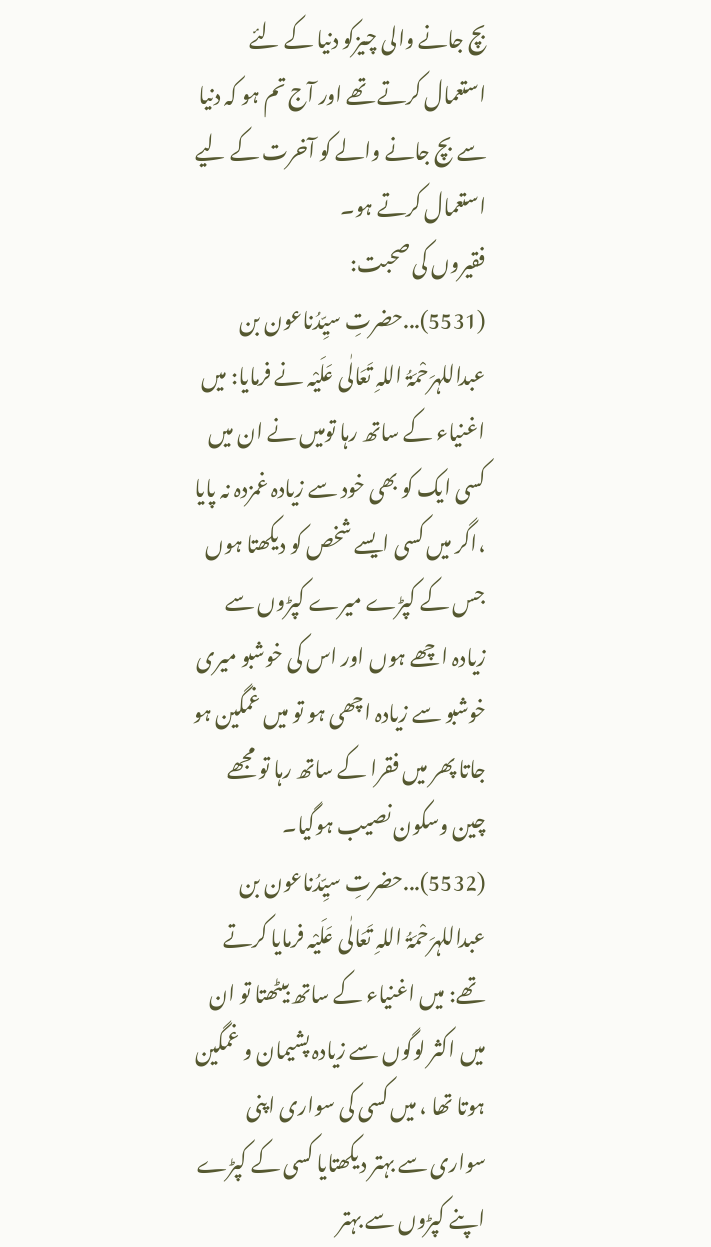بچ جانے والی چیزکو دنیا کے لئے استعمال کرتے تھے اور آج تم ہو کہ دنیا سے بچ جانے والے کو آخرت کے لیے استعمال کرتے ہو۔
فقیروں کی صحبت:
(5531)...حضرتِ سیِّدُناعون بن عبداللہرَحْمَۃُ اللہِ تَعَالٰی عَلَیْہ نے فرمایا: میں اغنیاء کے ساتھ رہا تومیں نے ان میں کسی ایک کو بھی خود سے زیادہ غمزدہ نہ پایا ،اگر میں کسی ایسے شخص کو دیکھتا ہوں جس کے کپڑے میرے کپڑوں سے زیادہ اچھے ہوں اور اس کی خوشبو میری خوشبو سے زیادہ اچھی ہو تو میں غمگین ہو جاتا پھر میں فقرا کے ساتھ رہا تو مجھے چین وسکون نصیب ہوگیا۔
(5532)...حضرتِ سیِّدُناعون بن عبداللہرَحْمَۃُ اللہِ تَعَالٰی عَلَیْہ فرمایا کرتے تھے: میں اغنیاء کے ساتھ بیٹھتا تو ان میں اکثر لوگوں سے زیادہ پشیمان و غمگین ہوتا تھا ، میں کسی کی سواری اپنی سواری سے بہتر دیکھتایا کسی کے کپڑے اپنے کپڑوں سے بہتر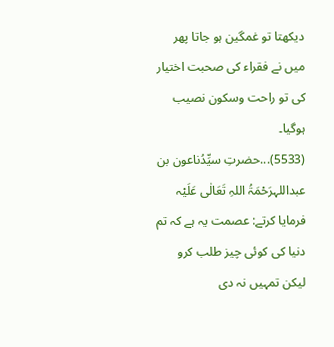دیکھتا تو غمگین ہو جاتا پھر میں نے فقراء کی صحبت اختیار کی تو راحت وسکون نصیب ہوگیا۔
(5533)...حضرتِ سیِّدُناعون بن عبداللہرَحْمَۃُ اللہِ تَعَالٰی عَلَیْہ فرمایا کرتے: عصمت یہ ہے کہ تم دنیا کی کوئی چیز طلب کرو لیکن تمہیں نہ دی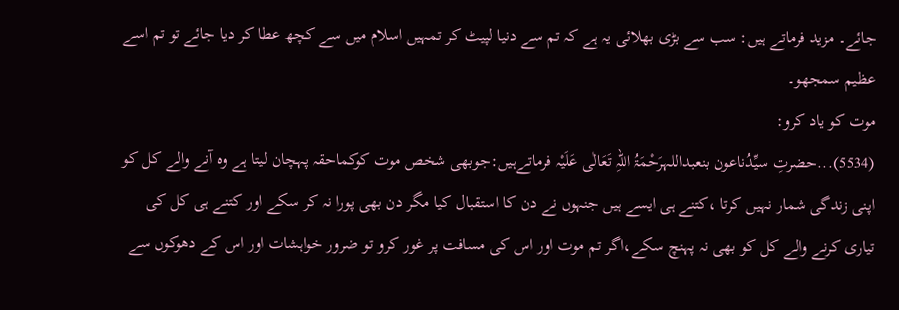جائے۔ مزید فرماتے ہیں: سب سے بڑی بھلائی یہ ہے کہ تم سے دنیا لپیٹ کر تمہیں اسلام میں سے کچھ عطا کر دیا جائے تو تم اسے عظیم سمجھو۔
موت کو یاد کرو:
(5534)...حضرتِ سیِّدُناعون بنعبداللہرَحْمَۃُ اللہِ تَعَالٰی عَلَیْہ فرماتےہیں:جوبھی شخص موت کوکماحقہ پہچان لیتا ہے وہ آنے والے کل کو اپنی زندگی شمار نہیں کرتا ،کتنے ہی ایسے ہیں جنہوں نے دن کا استقبال کیا مگر دن بھی پورا نہ کر سکے اور کتنے ہی کل کی تیاری کرنے والے کل کو بھی نہ پہنچ سکے،اگر تم موت اور اس کی مسافت پر غور کرو تو ضرور خواہشات اور اس کے دھوکوں سے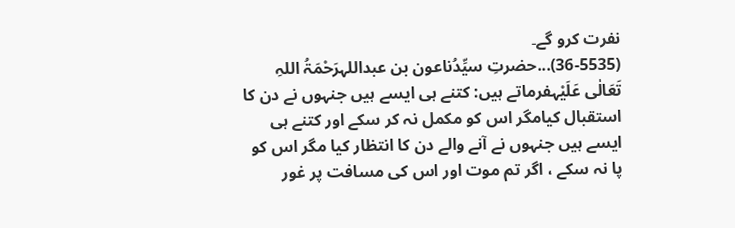نفرت کرو گے۔
(36-5535)...حضرتِ سیِّدُناعون بن عبداللہرَحْمَۃُ اللہِ تَعَالٰی عَلَیْہفرماتے ہیں: کتنے ہی ایسے ہیں جنہوں نے دن کا استقبال کیامگر اس کو مکمل نہ کر سکے اور کتنے ہی ایسے ہیں جنہوں نے آنے والے دن کا انتظار کیا مگر اس کو پا نہ سکے ، اگر تم موت اور اس کی مسافت پر غور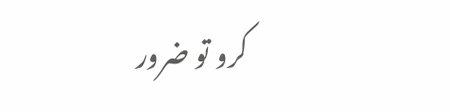کرو تو ضرور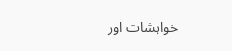خواہشات اور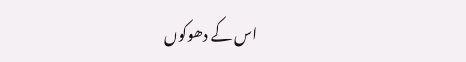اس کے دھوکوں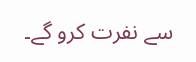سے نفرت کرو گے۔